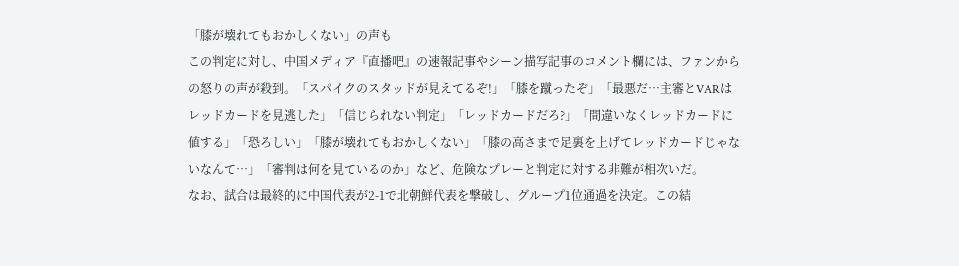「膝が壊れてもおかしくない」の声も
この判定に対し、中国メディア『直播吧』の速報記事やシーン描写記事のコメント欄には、ファンからの怒りの声が殺到。「スパイクのスタッドが見えてるぞ!」「膝を蹴ったぞ」「最悪だ…主審とVARはレッドカードを見逃した」「信じられない判定」「レッドカードだろ?」「間違いなくレッドカードに値する」「恐ろしい」「膝が壊れてもおかしくない」「膝の高さまで足裏を上げてレッドカードじゃないなんて…」「審判は何を見ているのか」など、危険なプレーと判定に対する非難が相次いだ。
なお、試合は最終的に中国代表が2-1で北朝鮮代表を撃破し、グループ1位通過を決定。この結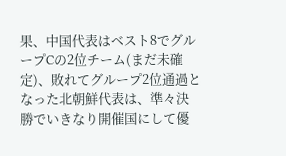果、中国代表はベスト8でグループCの2位チーム(まだ未確定)、敗れてグループ2位通過となった北朝鮮代表は、準々決勝でいきなり開催国にして優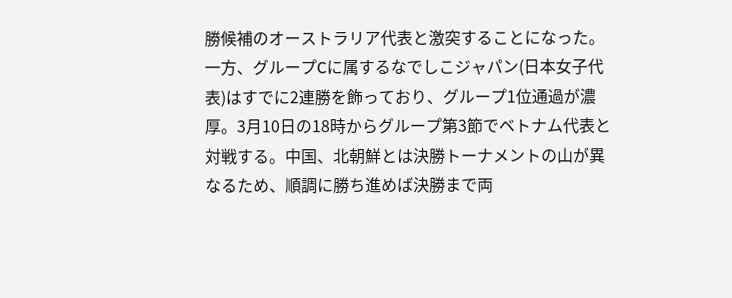勝候補のオーストラリア代表と激突することになった。
一方、グループCに属するなでしこジャパン(日本女子代表)はすでに2連勝を飾っており、グループ1位通過が濃厚。3月10日の18時からグループ第3節でベトナム代表と対戦する。中国、北朝鮮とは決勝トーナメントの山が異なるため、順調に勝ち進めば決勝まで両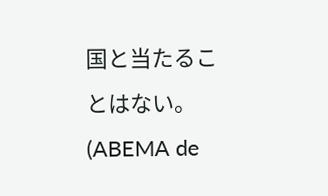国と当たることはない。
(ABEMA de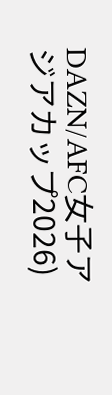DAZN/AFC女子アジアカップ2026)